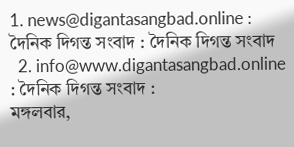1. news@digantasangbad.online : দৈনিক দিগন্ত সংবাদ : দৈনিক দিগন্ত সংবাদ
  2. info@www.digantasangbad.online : দৈনিক দিগন্ত সংবাদ :
মঙ্গলবার,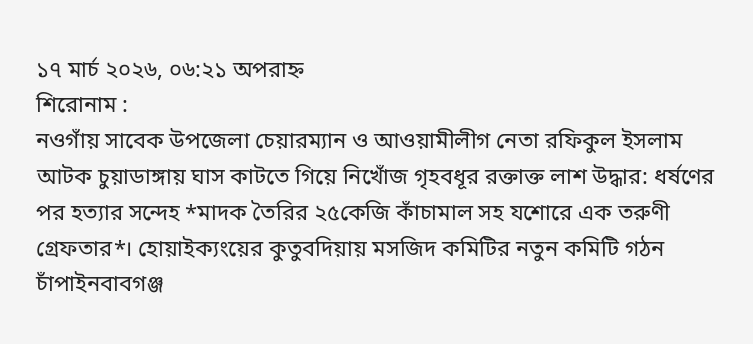১৭ মার্চ ২০২৬, ০৬:২১ অপরাহ্ন
শিরোনাম :
নওগাঁয় সাবেক উপজেলা চেয়ারম্যান ও আওয়ামীলীগ নেতা রফিকুল ইসলাম আটক চুয়াডাঙ্গায় ঘাস কাটতে গিয়ে নিখোঁজ গৃহবধূর রক্তাক্ত লাশ উদ্ধার: ধর্ষণের পর হত্যার সন্দেহ *মাদক তৈরির ২৫কেজি কাঁচামাল সহ যশোরে এক তরুণী গ্রেফতার*। হোয়াইক্যংয়ের কুতুবদিয়ায় মসজিদ কমিটির নতুন কমিটি গঠন চাঁপাইনবাবগঞ্জ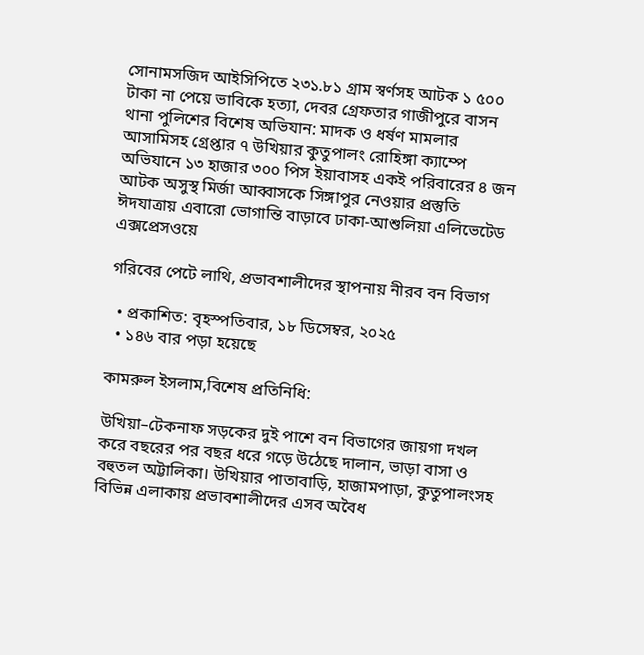সোনামসজিদ আইসিপিতে ২৩১.৮১ গ্রাম স্বর্ণসহ আটক ১ ৫০০ টাকা না পেয়ে ভাবিকে হত্যা, দেবর গ্রেফতার গাজীপুরে বাসন থানা পুলিশের বিশেষ অভিযান: মাদক ও ধর্ষণ মামলার আসামিসহ গ্রেপ্তার ৭ উখিয়ার কুতুপালং রোহিঙ্গা ক্যাম্পে অভিযানে ১৩ হাজার ৩০০ পিস ইয়াবাসহ একই পরিবারের ৪ জন আটক অসুস্থ মির্জা আব্বাসকে সিঙ্গাপুর নেওয়ার প্রস্তুতি ঈদযাত্রায় এবারো ভোগান্তি বাড়াবে ঢাকা-আশুলিয়া এলিভেটেড এক্সপ্রেসওয়ে

গরিবের পেটে লাথি, প্রভাবশালীদের স্থাপনায় নীরব বন বিভাগ

  • প্রকাশিত: বৃহস্পতিবার, ১৮ ডিসেম্বর, ২০২৫
  • ১৪৬ বার পড়া হয়েছে

কামরুল ইসলাম,বিশেষ প্রতিনিধি:

উখিয়া–টেকনাফ সড়কের দুই পাশে বন বিভাগের জায়গা দখল করে বছরের পর বছর ধরে গড়ে উঠেছে দালান, ভাড়া বাসা ও বহুতল অট্টালিকা। উখিয়ার পাতাবাড়ি, হাজামপাড়া, কুতুপালংসহ বিভিন্ন এলাকায় প্রভাবশালীদের এসব অবৈধ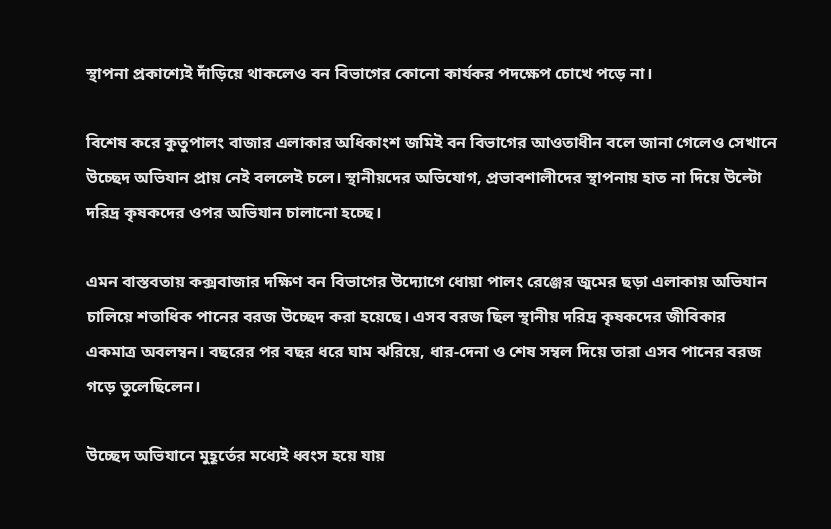স্থাপনা প্রকাশ্যেই দাঁড়িয়ে থাকলেও বন বিভাগের কোনো কার্যকর পদক্ষেপ চোখে পড়ে না।

বিশেষ করে কুতুপালং বাজার এলাকার অধিকাংশ জমিই বন বিভাগের আওতাধীন বলে জানা গেলেও সেখানে উচ্ছেদ অভিযান প্রায় নেই বললেই চলে। স্থানীয়দের অভিযোগ, প্রভাবশালীদের স্থাপনায় হাত না দিয়ে উল্টো দরিদ্র কৃষকদের ওপর অভিযান চালানো হচ্ছে।

এমন বাস্তবতায় কক্সবাজার দক্ষিণ বন বিভাগের উদ্যোগে ধোয়া পালং রেঞ্জের জুমের ছড়া এলাকায় অভিযান চালিয়ে শতাধিক পানের বরজ উচ্ছেদ করা হয়েছে। এসব বরজ ছিল স্থানীয় দরিদ্র কৃষকদের জীবিকার একমাত্র অবলম্বন। বছরের পর বছর ধরে ঘাম ঝরিয়ে, ধার-দেনা ও শেষ সম্বল দিয়ে তারা এসব পানের বরজ গড়ে তুলেছিলেন।

উচ্ছেদ অভিযানে মুহূর্তের মধ্যেই ধ্বংস হয়ে যায়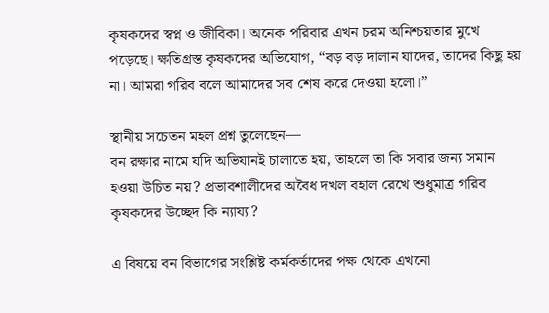কৃষকদের স্বপ্ন ও জীবিকা। অনেক পরিবার এখন চরম অনিশ্চয়তার মুখে পড়েছে। ক্ষতিগ্রস্ত কৃষকদের অভিযোগ, “বড় বড় দালান যাদের, তাদের কিছু হয় না। আমরা গরিব বলে আমাদের সব শেষ করে দেওয়া হলো।”

স্থানীয় সচেতন মহল প্রশ্ন তুলেছেন—
বন রক্ষার নামে যদি অভিযানই চালাতে হয়, তাহলে তা কি সবার জন্য সমান হওয়া উচিত নয়? প্রভাবশালীদের অবৈধ দখল বহাল রেখে শুধুমাত্র গরিব কৃষকদের উচ্ছেদ কি ন্যায্য?

এ বিষয়ে বন বিভাগের সংশ্লিষ্ট কর্মকর্তাদের পক্ষ থেকে এখনো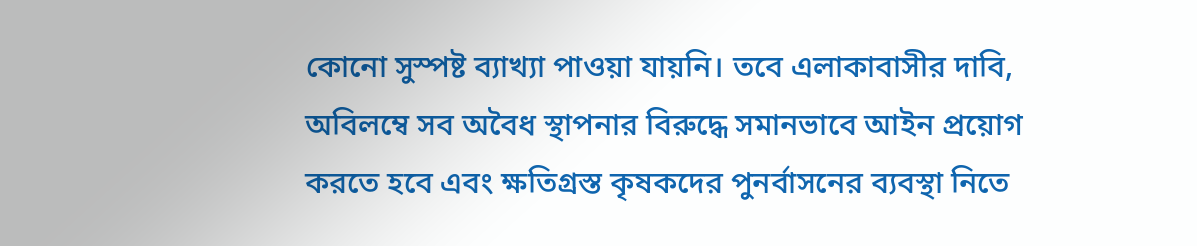কোনো সুস্পষ্ট ব্যাখ্যা পাওয়া যায়নি। তবে এলাকাবাসীর দাবি, অবিলম্বে সব অবৈধ স্থাপনার বিরুদ্ধে সমানভাবে আইন প্রয়োগ করতে হবে এবং ক্ষতিগ্রস্ত কৃষকদের পুনর্বাসনের ব্যবস্থা নিতে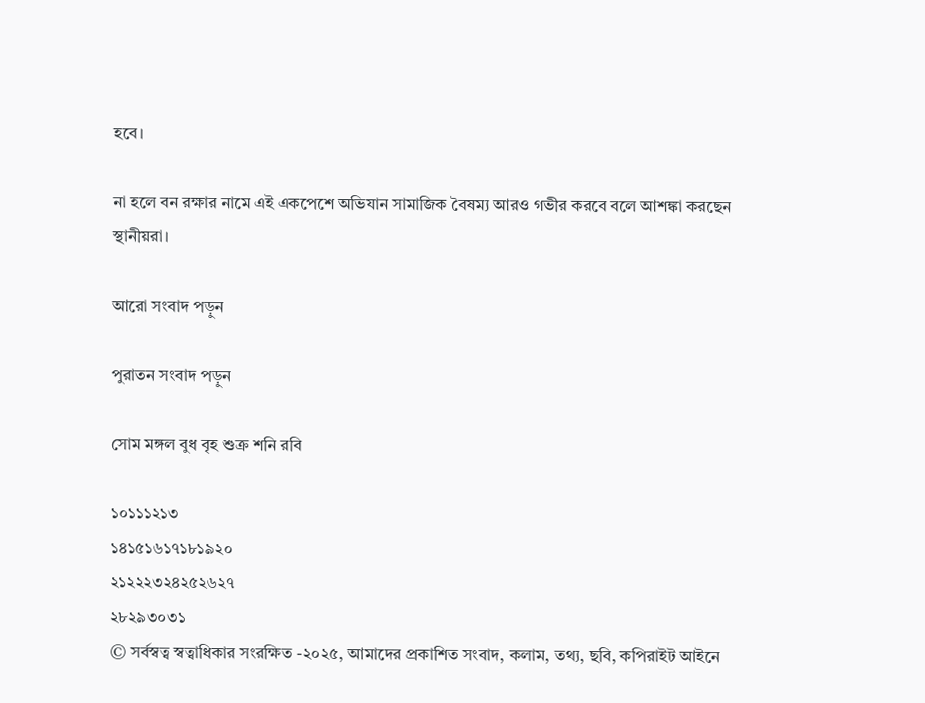হবে।

না হলে বন রক্ষার নামে এই একপেশে অভিযান সামাজিক বৈষম্য আরও গভীর করবে বলে আশঙ্কা করছেন স্থানীয়রা।

আরো সংবাদ পড়ুন

পুরাতন সংবাদ পড়ুন

সোম মঙ্গল বুধ বৃহ শুক্র শনি রবি

১০১১১২১৩
১৪১৫১৬১৭১৮১৯২০
২১২২২৩২৪২৫২৬২৭
২৮২৯৩০৩১
© সর্বস্বত্ব স্বত্বাধিকার সংরক্ষিত -২০২৫, আমাদের প্রকাশিত সংবাদ, কলাম, তথ্য, ছবি, কপিরাইট আইনে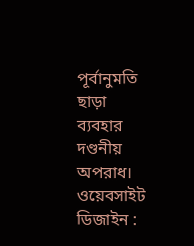পূর্বানুমতি ছাড়া ব্যবহার দণ্ডনীয় অপরাধ।
ওয়েবসাইট ডিজাইন :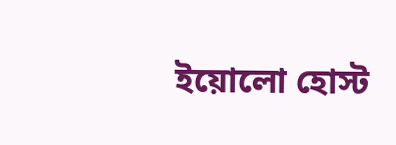ইয়োলো হোস্ট